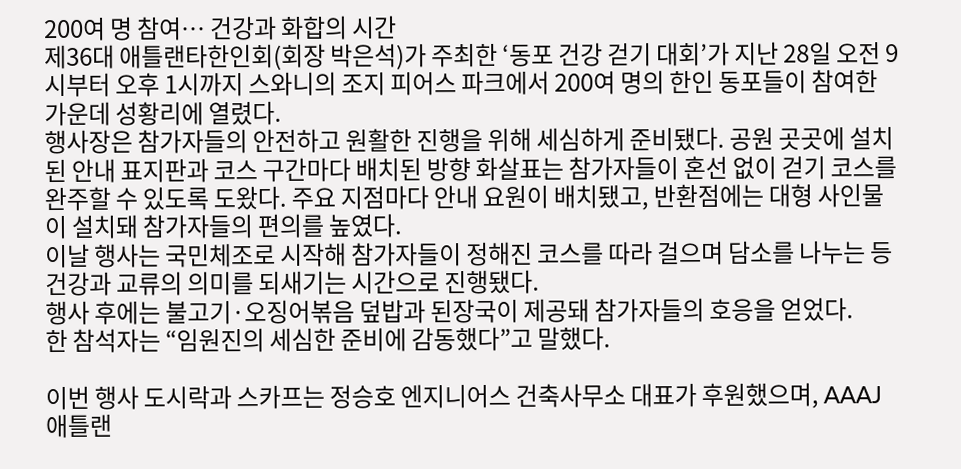200여 명 참여… 건강과 화합의 시간
제36대 애틀랜타한인회(회장 박은석)가 주최한 ‘동포 건강 걷기 대회’가 지난 28일 오전 9시부터 오후 1시까지 스와니의 조지 피어스 파크에서 200여 명의 한인 동포들이 참여한 가운데 성황리에 열렸다.
행사장은 참가자들의 안전하고 원활한 진행을 위해 세심하게 준비됐다. 공원 곳곳에 설치된 안내 표지판과 코스 구간마다 배치된 방향 화살표는 참가자들이 혼선 없이 걷기 코스를 완주할 수 있도록 도왔다. 주요 지점마다 안내 요원이 배치됐고, 반환점에는 대형 사인물이 설치돼 참가자들의 편의를 높였다.
이날 행사는 국민체조로 시작해 참가자들이 정해진 코스를 따라 걸으며 담소를 나누는 등 건강과 교류의 의미를 되새기는 시간으로 진행됐다.
행사 후에는 불고기·오징어볶음 덮밥과 된장국이 제공돼 참가자들의 호응을 얻었다.
한 참석자는 “임원진의 세심한 준비에 감동했다”고 말했다.

이번 행사 도시락과 스카프는 정승호 엔지니어스 건축사무소 대표가 후원했으며, AAAJ 애틀랜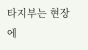타지부는 현장에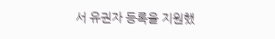서 유권자 등록을 지원했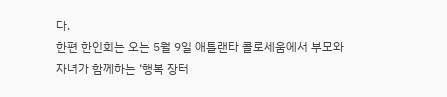다.
한편 한인회는 오는 5월 9일 애틀랜타 콜로세움에서 부모와 자녀가 함께하는 ‘행복 장터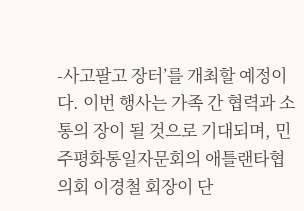-사고팔고 장터’를 개최할 예정이다. 이번 행사는 가족 간 협력과 소통의 장이 될 것으로 기대되며, 민주평화통일자문회의 애틀랜타협의회 이경철 회장이 단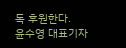독 후원한다.
윤수영 대표기자